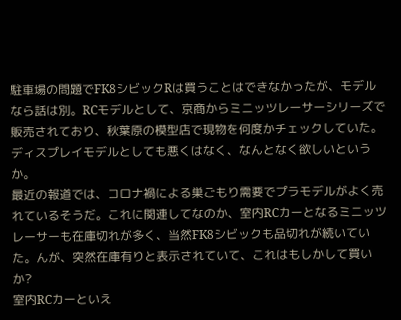駐車場の問題でFK8シビックRは買うことはできなかったが、モデルなら話は別。RCモデルとして、京商からミニッツレーサーシリーズで販売されており、秋葉原の模型店で現物を何度かチェックしていた。ディスプレイモデルとしても悪くはなく、なんとなく欲しいというか。
最近の報道では、コロナ禍による巣ごもり需要でプラモデルがよく売れているそうだ。これに関連してなのか、室内RCカーとなるミニッツレーサーも在庫切れが多く、当然FK8シビックも品切れが続いていた。んが、突然在庫有りと表示されていて、これはもしかして買いか?
室内RCカーといえ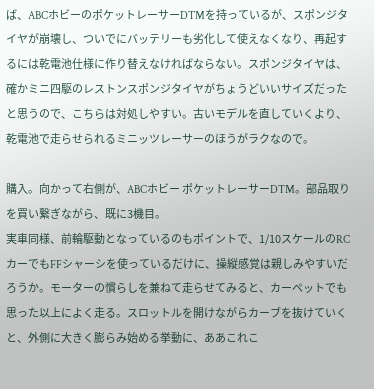ば、ABCホビーのポケットレーサーDTMを持っているが、スポンジタイヤが崩壊し、ついでにバッテリーも劣化して使えなくなり、再起するには乾電池仕様に作り替えなければならない。スポンジタイヤは、確かミニ四駆のレストンスポンジタイヤがちょうどいいサイズだったと思うので、こちらは対処しやすい。古いモデルを直していくより、乾電池で走らせられるミニッツレーサーのほうがラクなので。

購入。向かって右側が、ABCホビー ポケットレーサーDTM。部品取りを買い繋ぎながら、既に3機目。
実車同様、前輪駆動となっているのもポイントで、1/10スケールのRCカーでもFFシャーシを使っているだけに、操縦感覚は親しみやすいだろうか。モーターの慣らしを兼ねて走らせてみると、カーペットでも思った以上によく走る。スロットルを開けながらカーブを抜けていくと、外側に大きく膨らみ始める挙動に、ああこれこ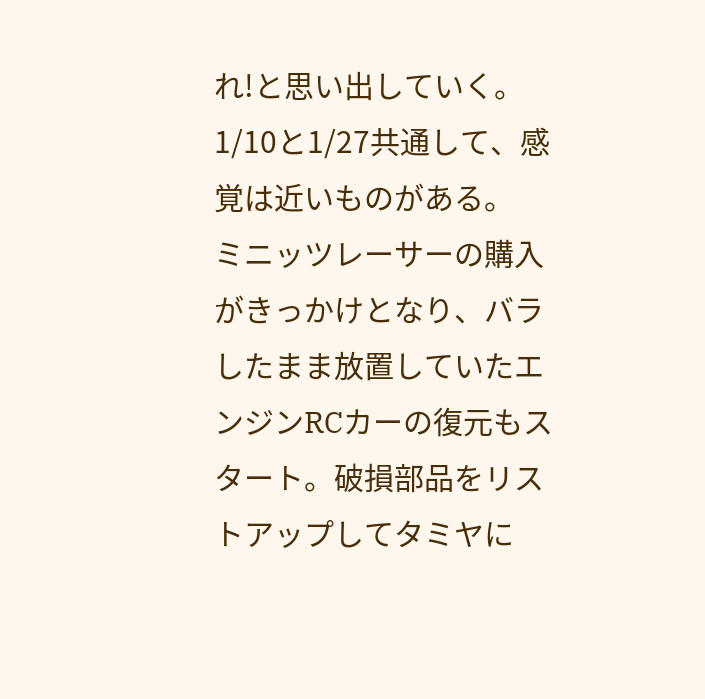れ!と思い出していく。1/10と1/27共通して、感覚は近いものがある。
ミニッツレーサーの購入がきっかけとなり、バラしたまま放置していたエンジンRCカーの復元もスタート。破損部品をリストアップしてタミヤに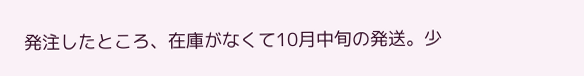発注したところ、在庫がなくて10月中旬の発送。少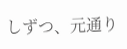しずつ、元通り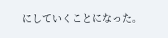にしていくことになった。